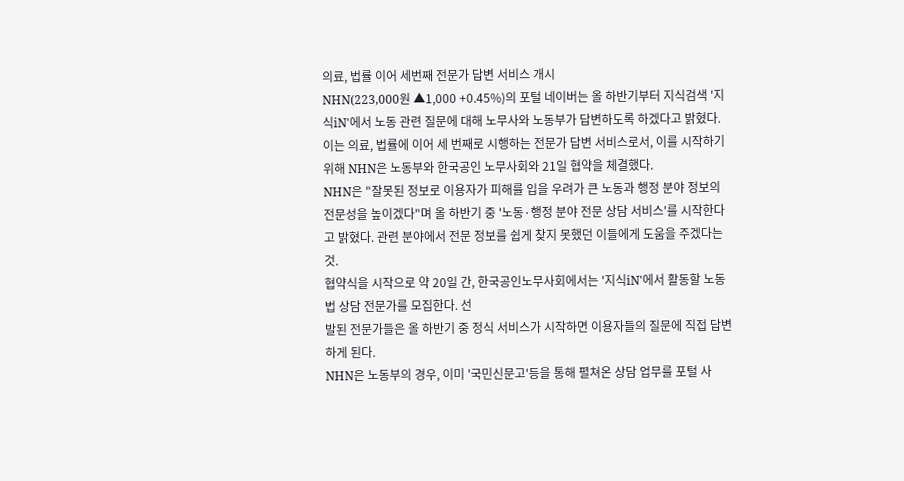의료, 법률 이어 세번째 전문가 답변 서비스 개시
NHN(223,000원 ▲1,000 +0.45%)의 포털 네이버는 올 하반기부터 지식검색 '지식iN'에서 노동 관련 질문에 대해 노무사와 노동부가 답변하도록 하겠다고 밝혔다.
이는 의료, 법률에 이어 세 번째로 시행하는 전문가 답변 서비스로서, 이를 시작하기 위해 NHN은 노동부와 한국공인 노무사회와 21일 협약을 체결했다.
NHN은 "잘못된 정보로 이용자가 피해를 입을 우려가 큰 노동과 행정 분야 정보의 전문성을 높이겠다"며 올 하반기 중 '노동·행정 분야 전문 상담 서비스'를 시작한다고 밝혔다. 관련 분야에서 전문 정보를 쉽게 찾지 못했던 이들에게 도움을 주겠다는 것.
협약식을 시작으로 약 20일 간, 한국공인노무사회에서는 '지식iN'에서 활동할 노동법 상담 전문가를 모집한다. 선
발된 전문가들은 올 하반기 중 정식 서비스가 시작하면 이용자들의 질문에 직접 답변하게 된다.
NHN은 노동부의 경우, 이미 '국민신문고'등을 통해 펼쳐온 상담 업무를 포털 사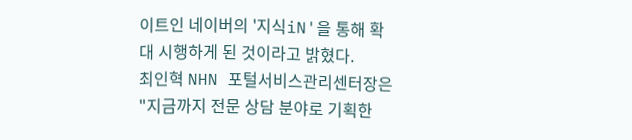이트인 네이버의 '지식iN'을 통해 확대 시행하게 된 것이라고 밝혔다.
최인혁 NHN 포털서비스관리센터장은 "지금까지 전문 상담 분야로 기획한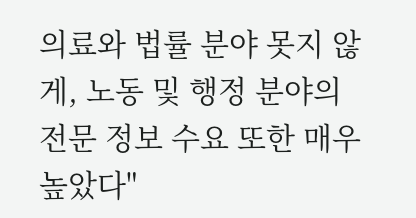의료와 법률 분야 못지 않게, 노동 및 행정 분야의 전문 정보 수요 또한 매우 높았다"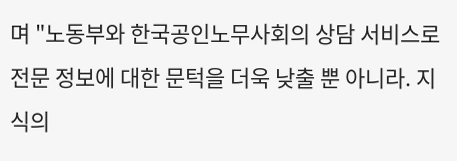며 "노동부와 한국공인노무사회의 상담 서비스로 전문 정보에 대한 문턱을 더욱 낮출 뿐 아니라. 지식의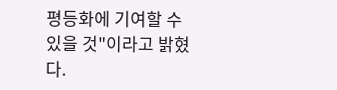평등화에 기여할 수 있을 것"이라고 밝혔다.